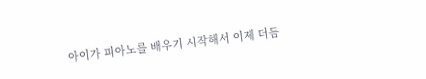아이가 피아노를 배우기 시작해서 이제 더듬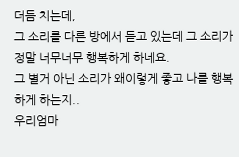더듬 치는데,
그 소리를 다른 방에서 듣고 있는데 그 소리가 정말 너무너무 행복하게 하네요.
그 별거 아닌 소리가 왜이렇게 좋고 나를 행복하게 하는지..
우리엄마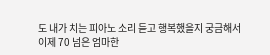도 내가 치는 피아노 소리 듣고 행복했을지 궁금해서
이제 70 넘은 엄마한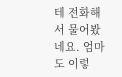테 전화해서 물어봤네요. 엄마도 이렇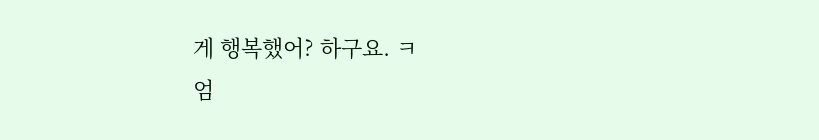게 행복했어? 하구요. ㅋ
엄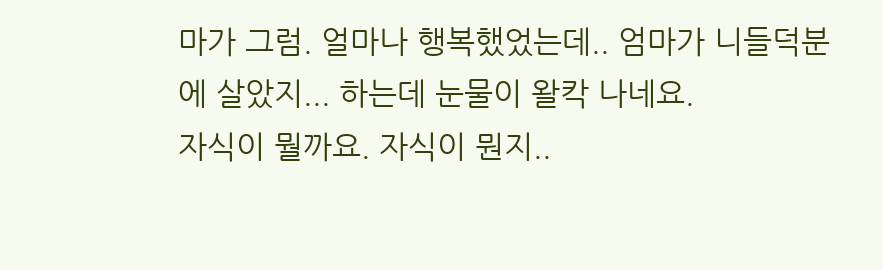마가 그럼. 얼마나 행복했었는데.. 엄마가 니들덕분에 살았지... 하는데 눈물이 왈칵 나네요.
자식이 뭘까요. 자식이 뭔지..